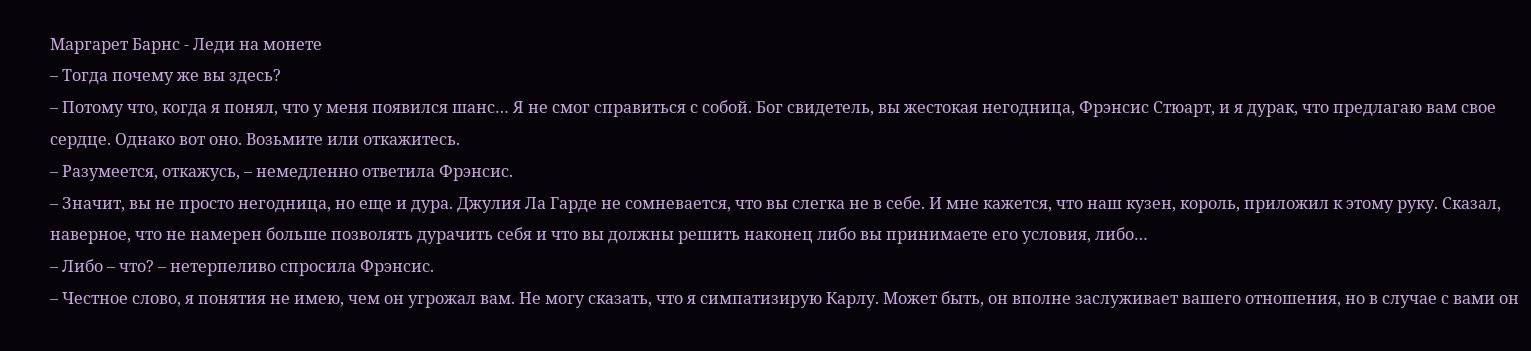Маргарет Барнс - Леди на монете
– Тогда почему же вы здесь?
– Потому что, когда я понял, что у меня появился шанс… Я не смог справиться с собой. Бог свидетель, вы жестокая негодница, Фрэнсис Стюарт, и я дурак, что предлагаю вам свое сердце. Однако вот оно. Возьмите или откажитесь.
– Разумеется, откажусь, – немедленно ответила Фрэнсис.
– Значит, вы не просто негодница, но еще и дура. Джулия Ла Гарде не сомневается, что вы слегка не в себе. И мне кажется, что наш кузен, король, приложил к этому руку. Сказал, наверное, что не намерен больше позволять дурачить себя и что вы должны решить наконец либо вы принимаете его условия, либо…
– Либо – что? – нетерпеливо спросила Фрэнсис.
– Честное слово, я понятия не имею, чем он угрожал вам. Не могу сказать, что я симпатизирую Карлу. Может быть, он вполне заслуживает вашего отношения, но в случае с вами он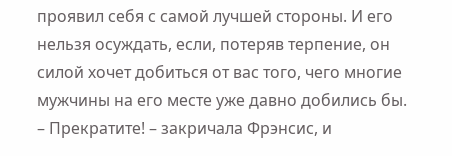проявил себя с самой лучшей стороны. И его нельзя осуждать, если, потеряв терпение, он силой хочет добиться от вас того, чего многие мужчины на его месте уже давно добились бы.
– Прекратите! – закричала Фрэнсис, и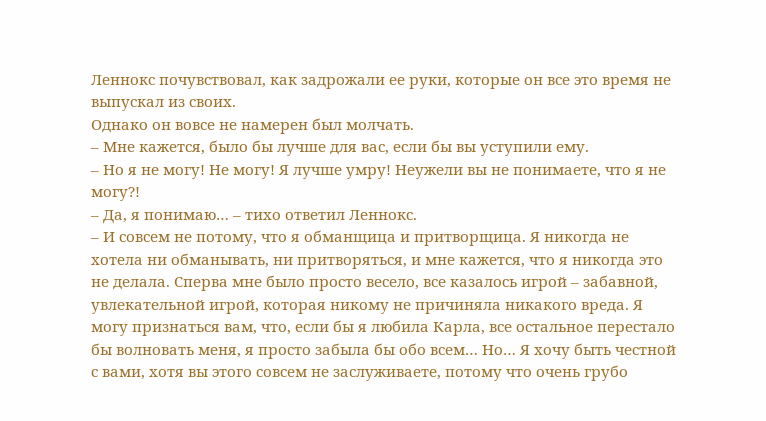Леннокс почувствовал, как задрожали ее руки, которые он все это время не выпускал из своих.
Однако он вовсе не намерен был молчать.
– Мне кажется, было бы лучше для вас, если бы вы уступили ему.
– Но я не могу! Не могу! Я лучше умру! Неужели вы не понимаете, что я не могу?!
– Да, я понимаю… – тихо ответил Леннокс.
– И совсем не потому, что я обманщица и притворщица. Я никогда не хотела ни обманывать, ни притворяться, и мне кажется, что я никогда это не делала. Сперва мне было просто весело, все казалось игрой – забавной, увлекательной игрой, которая никому не причиняла никакого вреда. Я могу признаться вам, что, если бы я любила Карла, все остальное перестало бы волновать меня, я просто забыла бы обо всем… Но… Я хочу быть честной с вами, хотя вы этого совсем не заслуживаете, потому что очень грубо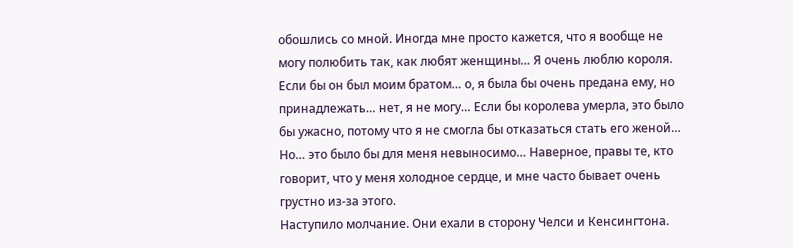обошлись со мной. Иногда мне просто кажется, что я вообще не могу полюбить так, как любят женщины… Я очень люблю короля. Если бы он был моим братом… о, я была бы очень предана ему, но принадлежать… нет, я не могу… Если бы королева умерла, это было бы ужасно, потому что я не смогла бы отказаться стать его женой… Но… это было бы для меня невыносимо… Наверное, правы те, кто говорит, что у меня холодное сердце, и мне часто бывает очень грустно из-за этого.
Наступило молчание. Они ехали в сторону Челси и Кенсингтона.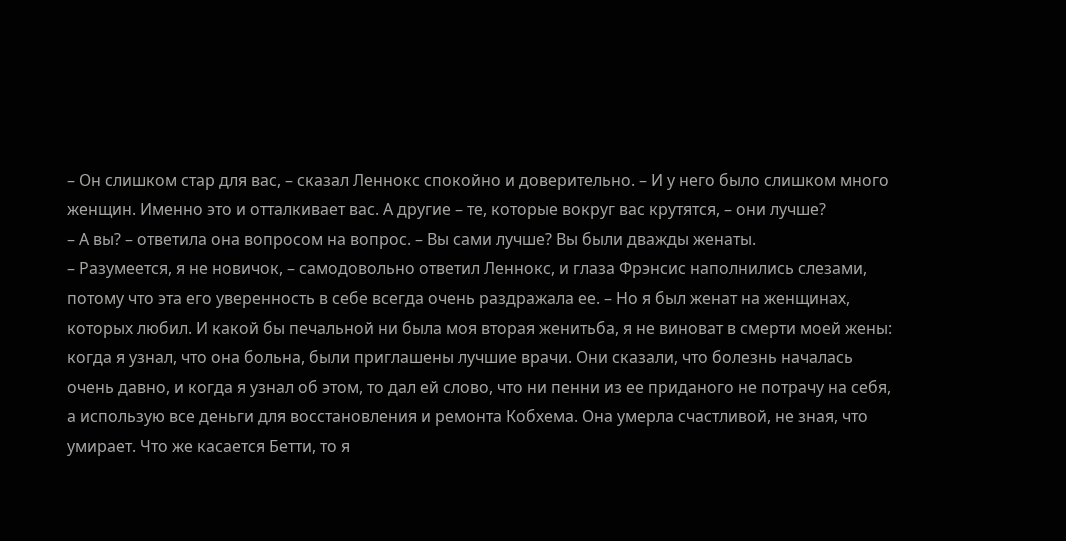– Он слишком стар для вас, – сказал Леннокс спокойно и доверительно. – И у него было слишком много женщин. Именно это и отталкивает вас. А другие – те, которые вокруг вас крутятся, – они лучше?
– А вы? – ответила она вопросом на вопрос. – Вы сами лучше? Вы были дважды женаты.
– Разумеется, я не новичок, – самодовольно ответил Леннокс, и глаза Фрэнсис наполнились слезами, потому что эта его уверенность в себе всегда очень раздражала ее. – Но я был женат на женщинах, которых любил. И какой бы печальной ни была моя вторая женитьба, я не виноват в смерти моей жены: когда я узнал, что она больна, были приглашены лучшие врачи. Они сказали, что болезнь началась очень давно, и когда я узнал об этом, то дал ей слово, что ни пенни из ее приданого не потрачу на себя, а использую все деньги для восстановления и ремонта Кобхема. Она умерла счастливой, не зная, что умирает. Что же касается Бетти, то я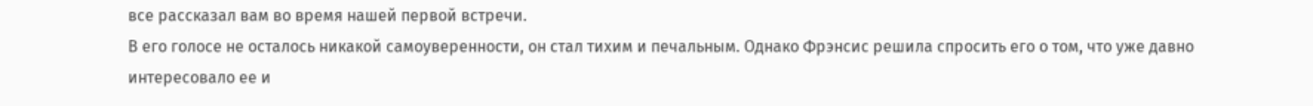все рассказал вам во время нашей первой встречи.
В его голосе не осталось никакой самоуверенности, он стал тихим и печальным. Однако Фрэнсис решила спросить его о том, что уже давно интересовало ее и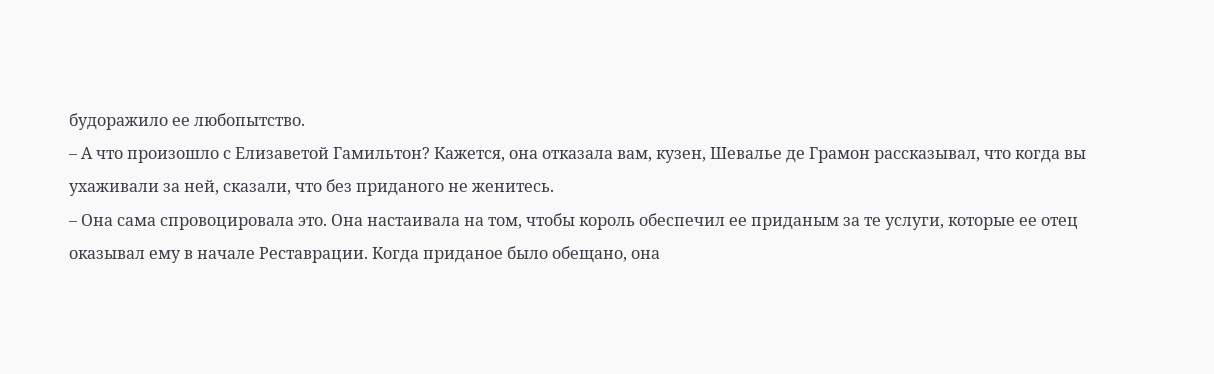будоражило ее любопытство.
– А что произошло с Елизаветой Гамильтон? Кажется, она отказала вам, кузен, Шевалье де Грамон рассказывал, что когда вы ухаживали за ней, сказали, что без приданого не женитесь.
– Она сама спровоцировала это. Она настаивала на том, чтобы король обеспечил ее приданым за те услуги, которые ее отец оказывал ему в начале Реставрации. Когда приданое было обещано, она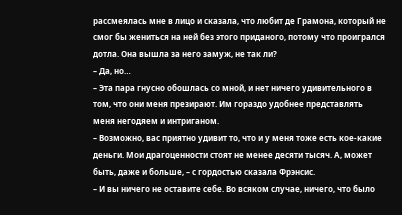рассмеялась мне в лицо и сказала, что любит де Грамона, который не смог бы жениться на ней без этого приданого, потому что проигрался дотла. Она вышла за него замуж, не так ли?
– Да, но…
– Эта пара гнусно обошлась со мной, и нет ничего удивительного в том, что они меня презирают. Им гораздо удобнее представлять меня негодяем и интриганом.
– Возможно, вас приятно удивит то, что и у меня тоже есть кое-какие деньги. Мои драгоценности стоят не менее десяти тысяч. А, может быть, даже и больше, – с гордостью сказала Фрэнсис.
– И вы ничего не оставите себе. Во всяком случае, ничего, что было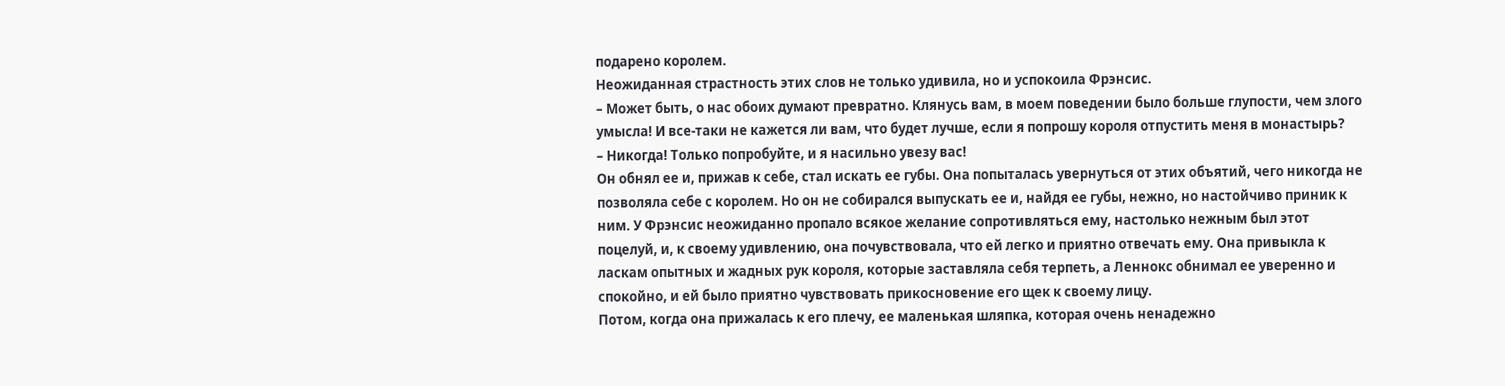подарено королем.
Неожиданная страстность этих слов не только удивила, но и успокоила Фрэнсис.
– Может быть, о нас обоих думают превратно. Клянусь вам, в моем поведении было больше глупости, чем злого умысла! И все-таки не кажется ли вам, что будет лучше, если я попрошу короля отпустить меня в монастырь?
– Никогда! Только попробуйте, и я насильно увезу вас!
Он обнял ее и, прижав к себе, стал искать ее губы. Она попыталась увернуться от этих объятий, чего никогда не позволяла себе с королем. Но он не собирался выпускать ее и, найдя ее губы, нежно, но настойчиво приник к ним. У Фрэнсис неожиданно пропало всякое желание сопротивляться ему, настолько нежным был этот поцелуй, и, к своему удивлению, она почувствовала, что ей легко и приятно отвечать ему. Она привыкла к ласкам опытных и жадных рук короля, которые заставляла себя терпеть, а Леннокс обнимал ее уверенно и спокойно, и ей было приятно чувствовать прикосновение его щек к своему лицу.
Потом, когда она прижалась к его плечу, ее маленькая шляпка, которая очень ненадежно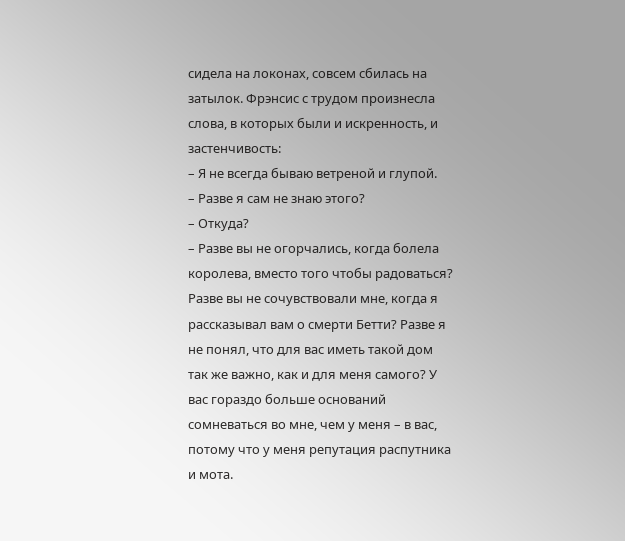сидела на локонах, совсем сбилась на затылок. Фрэнсис с трудом произнесла слова, в которых были и искренность, и застенчивость:
– Я не всегда бываю ветреной и глупой.
– Разве я сам не знаю этого?
– Откуда?
– Разве вы не огорчались, когда болела королева, вместо того чтобы радоваться? Разве вы не сочувствовали мне, когда я рассказывал вам о смерти Бетти? Разве я не понял, что для вас иметь такой дом так же важно, как и для меня самого? У вас гораздо больше оснований сомневаться во мне, чем у меня – в вас, потому что у меня репутация распутника и мота.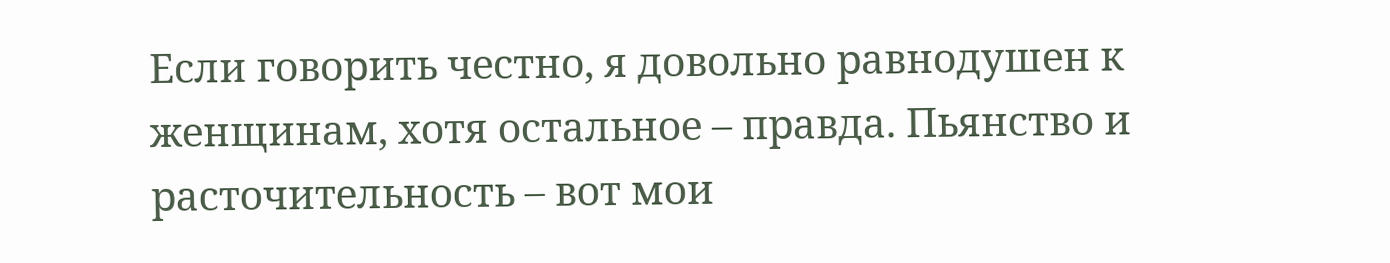Если говорить честно, я довольно равнодушен к женщинам, хотя остальное – правда. Пьянство и расточительность – вот мои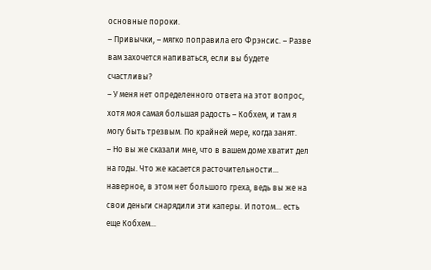основные пороки.
– Привычки, – мягко поправила его Фрэнсис. – Разве вам захочется напиваться, если вы будете счастливы?
– У меня нет определенного ответа на этот вопрос, хотя моя самая большая радость – Кобхем, и там я могу быть трезвым. По крайней мере, когда занят.
– Но вы же сказали мне, что в вашем доме хватит дел на годы. Что же касается расточительности… наверное, в этом нет большого греха, ведь вы же на свои деньги снарядили эти каперы. И потом… есть еще Кобхем…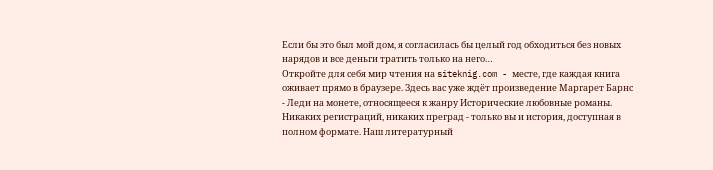Если бы это был мой дом, я согласилась бы целый год обходиться без новых нарядов и все деньги тратить только на него…
Откройте для себя мир чтения на siteknig.com - месте, где каждая книга оживает прямо в браузере. Здесь вас уже ждёт произведение Маргарет Барнс - Леди на монете, относящееся к жанру Исторические любовные романы. Никаких регистраций, никаких преград - только вы и история, доступная в полном формате. Наш литературный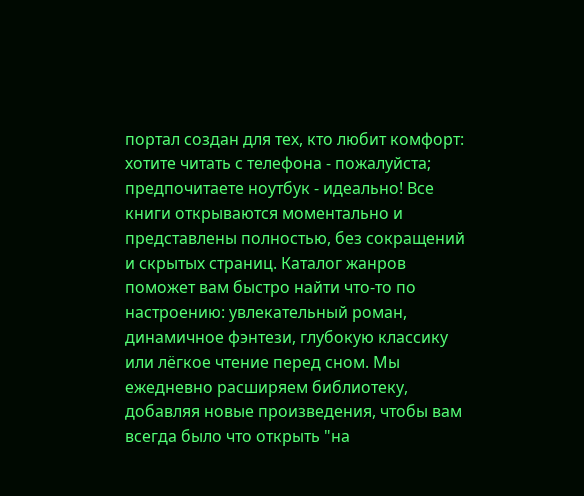портал создан для тех, кто любит комфорт: хотите читать с телефона - пожалуйста; предпочитаете ноутбук - идеально! Все книги открываются моментально и представлены полностью, без сокращений и скрытых страниц. Каталог жанров поможет вам быстро найти что-то по настроению: увлекательный роман, динамичное фэнтези, глубокую классику или лёгкое чтение перед сном. Мы ежедневно расширяем библиотеку, добавляя новые произведения, чтобы вам всегда было что открыть "на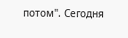потом". Сегодня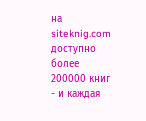на siteknig.com доступно более 200000 книг - и каждая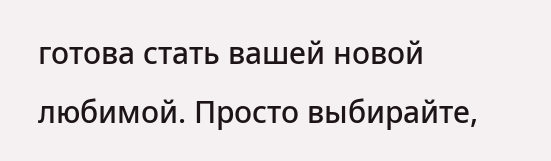готова стать вашей новой любимой. Просто выбирайте,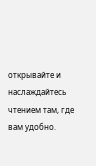открывайте и наслаждайтесь чтением там, где вам удобно.